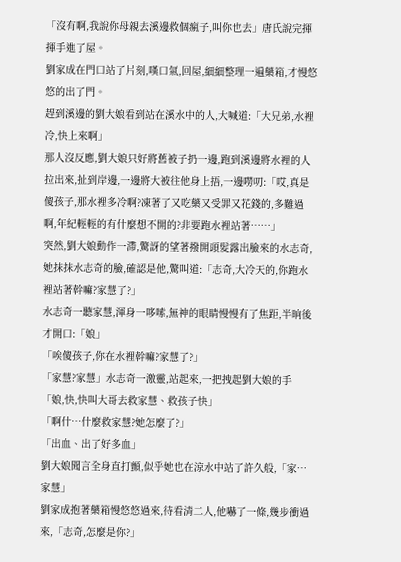「沒有啊,我說你母親去溪邊救個瘋子,叫你也去」唐氏說完揮揮手進了屋。
劉家成在門口站了片刻,嘆口氣,回屋,細細整理一遍藥箱,才慢悠悠的出了門。
趕到溪邊的劉大娘看到站在溪水中的人,大喊道:「大兄弟,水裡冷,快上來啊」
那人沒反應,劉大娘只好將舊被子扔一邊,跑到溪邊將水裡的人拉出來,扯到岸邊,一邊將大被往他身上捂,一邊嘮叨:「哎,真是傻孩子,那水裡多冷啊?凍著了又吃藥又受罪又花錢的,多難過啊,年紀輕輕的有什麼想不開的?非要跑水裡站著……」
突然,劉大娘動作一滯,驚訝的望著撥開頭髮露出臉來的水志奇,她抹抹水志奇的臉,確認是他,驚叫道:「志奇,大冷天的,你跑水裡站著幹嘛?家慧了?」
水志奇一聽家慧,渾身一哆嗦,無神的眼睛慢慢有了焦距,半晌後才開口:「娘」
「唉傻孩子,你在水裡幹嘛?家慧了?」
「家慧?家慧」水志奇一激靈,站起來,一把拽起劉大娘的手「娘,快,快叫大哥去救家慧、救孩子快」
「啊什…什麼救家慧?她怎麼了?」
「出血、出了好多血」
劉大娘聞言全身直打顫,似乎她也在涼水中站了許久般,「家…家慧」
劉家成抱著藥箱慢悠悠過來,待看清二人,他嚇了一條,幾步衝過來,「志奇,怎麼是你?」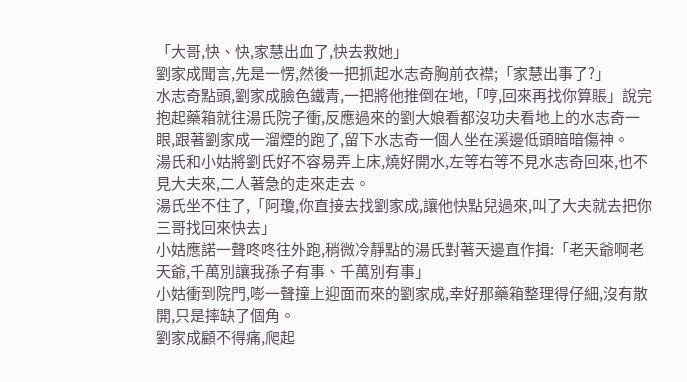「大哥,快、快,家慧出血了,快去救她」
劉家成聞言,先是一愣,然後一把抓起水志奇胸前衣襟;「家慧出事了?」
水志奇點頭,劉家成臉色鐵青,一把將他推倒在地,「哼,回來再找你算賬」說完抱起藥箱就往湯氏院子衝,反應過來的劉大娘看都沒功夫看地上的水志奇一眼,跟著劉家成一溜煙的跑了,留下水志奇一個人坐在溪邊低頭暗暗傷神。
湯氏和小姑將劉氏好不容易弄上床,燒好開水,左等右等不見水志奇回來,也不見大夫來,二人著急的走來走去。
湯氏坐不住了,「阿瓊,你直接去找劉家成,讓他快點兒過來,叫了大夫就去把你三哥找回來快去」
小姑應諾一聲咚咚往外跑,稍微冷靜點的湯氏對著天邊直作揖:「老天爺啊老天爺,千萬別讓我孫子有事、千萬別有事」
小姑衝到院門,嘭一聲撞上迎面而來的劉家成,幸好那藥箱整理得仔細,沒有散開,只是摔缺了個角。
劉家成顧不得痛,爬起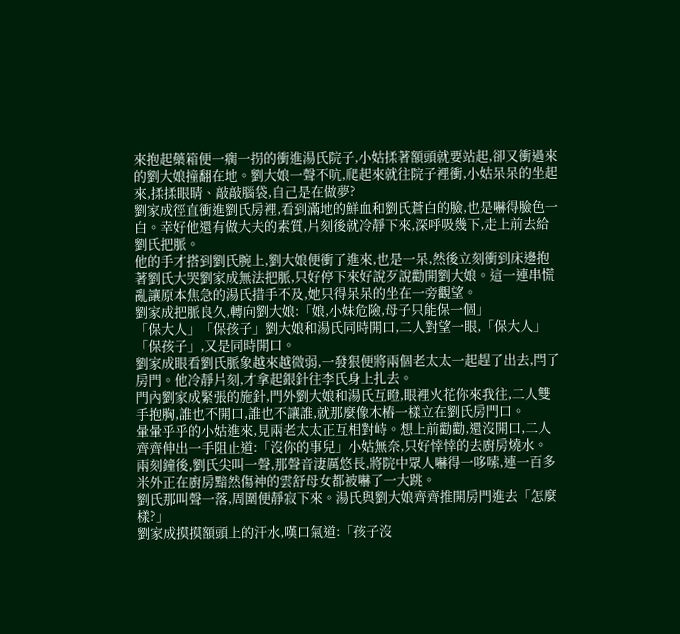來抱起藥箱便一瘸一拐的衝進湯氏院子,小姑揉著額頭就要站起,卻又衝過來的劉大娘撞翻在地。劉大娘一聲不吭,爬起來就往院子裡衝,小姑呆呆的坐起來,揉揉眼睛、敲敲腦袋,自己是在做夢?
劉家成徑直衝進劉氏房裡,看到滿地的鮮血和劉氏蒼白的臉,也是嚇得臉色一白。幸好他還有做大夫的素質,片刻後就冷靜下來,深呼吸幾下,走上前去給劉氏把脈。
他的手才搭到劉氏腕上,劉大娘便衝了進來,也是一呆,然後立刻衝到床邊抱著劉氏大哭劉家成無法把脈,只好停下來好說歹說勸開劉大娘。這一連串慌亂讓原本焦急的湯氏措手不及,她只得呆呆的坐在一旁觀望。
劉家成把脈良久,轉向劉大娘:「娘,小妹危險,母子只能保一個」
「保大人」「保孩子」劉大娘和湯氏同時開口,二人對望一眼,「保大人」「保孩子」,又是同時開口。
劉家成眼看劉氏脈象越來越微弱,一發狠便將兩個老太太一起趕了出去,閂了房門。他冷靜片刻,才拿起銀針往李氏身上扎去。
門內劉家成緊張的施針,門外劉大娘和湯氏互瞪,眼裡火花你來我往,二人雙手抱胸,誰也不開口,誰也不讓誰,就那麼像木樁一樣立在劉氏房門口。
暈暈乎乎的小姑進來,見兩老太太正互相對峙。想上前勸勸,還沒開口,二人齊齊伸出一手阻止道:「沒你的事兒」小姑無奈,只好悻悻的去廚房燒水。
兩刻鐘後,劉氏尖叫一聲,那聲音淒厲悠長,將院中眾人嚇得一哆嗦,連一百多米外正在廚房黯然傷神的雲舒母女都被嚇了一大跳。
劉氏那叫聲一落,周圍便靜寂下來。湯氏與劉大娘齊齊推開房門進去「怎麼樣?」
劉家成摸摸額頭上的汗水,嘆口氣道:「孩子沒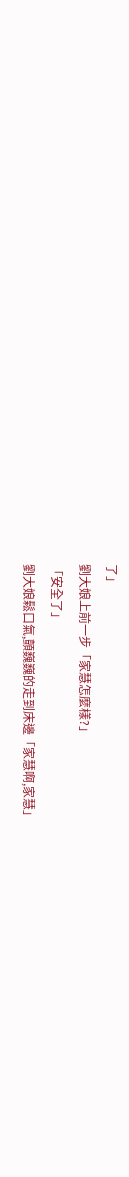了」
劉大娘上前一步「家慧怎麼樣?」
「安全了」
劉大娘鬆口氣,顫巍巍的走到床邊「家慧啊,家慧」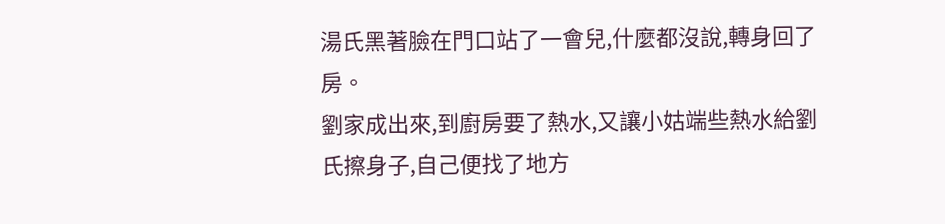湯氏黑著臉在門口站了一會兒,什麼都沒說,轉身回了房。
劉家成出來,到廚房要了熱水,又讓小姑端些熱水給劉氏擦身子,自己便找了地方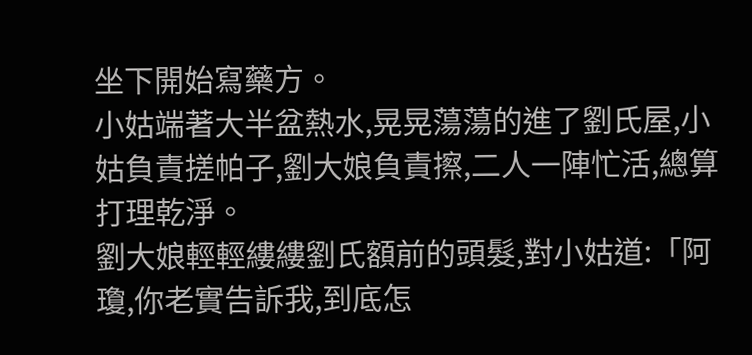坐下開始寫藥方。
小姑端著大半盆熱水,晃晃蕩蕩的進了劉氏屋,小姑負責搓帕子,劉大娘負責擦,二人一陣忙活,總算打理乾淨。
劉大娘輕輕縷縷劉氏額前的頭髮,對小姑道:「阿瓊,你老實告訴我,到底怎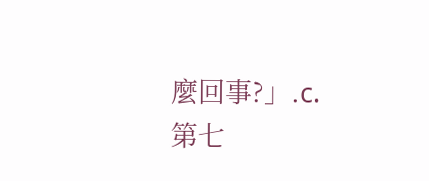麼回事?」.c.
第七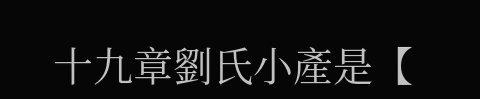十九章劉氏小產是【